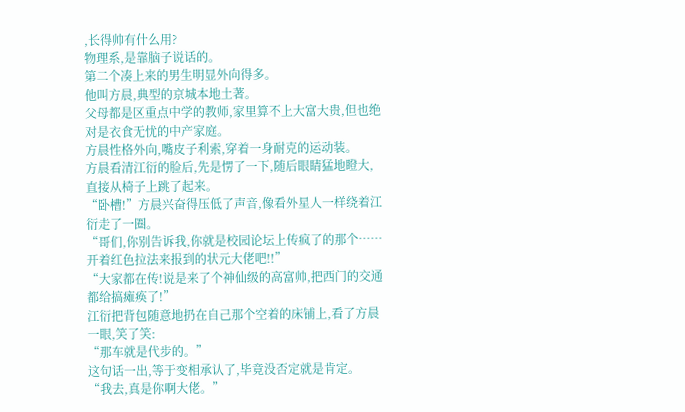,长得帅有什么用?
物理系,是靠脑子说话的。
第二个凑上来的男生明显外向得多。
他叫方晨,典型的京城本地土著。
父母都是区重点中学的教师,家里算不上大富大贵,但也绝对是衣食无忧的中产家庭。
方晨性格外向,嘴皮子利索,穿着一身耐克的运动装。
方晨看清江衍的脸后,先是愣了一下,随后眼睛猛地瞪大,直接从椅子上跳了起来。
“卧槽!”方晨兴奋得压低了声音,像看外星人一样绕着江衍走了一圈。
“哥们,你别告诉我,你就是校园论坛上传疯了的那个……开着红色拉法来报到的状元大佬吧!!”
“大家都在传!说是来了个神仙级的高富帅,把西门的交通都给搞瘫痪了!”
江衍把背包随意地扔在自己那个空着的床铺上,看了方晨一眼,笑了笑:
“那车就是代步的。”
这句话一出,等于变相承认了,毕竟没否定就是肯定。
“我去,真是你啊大佬。”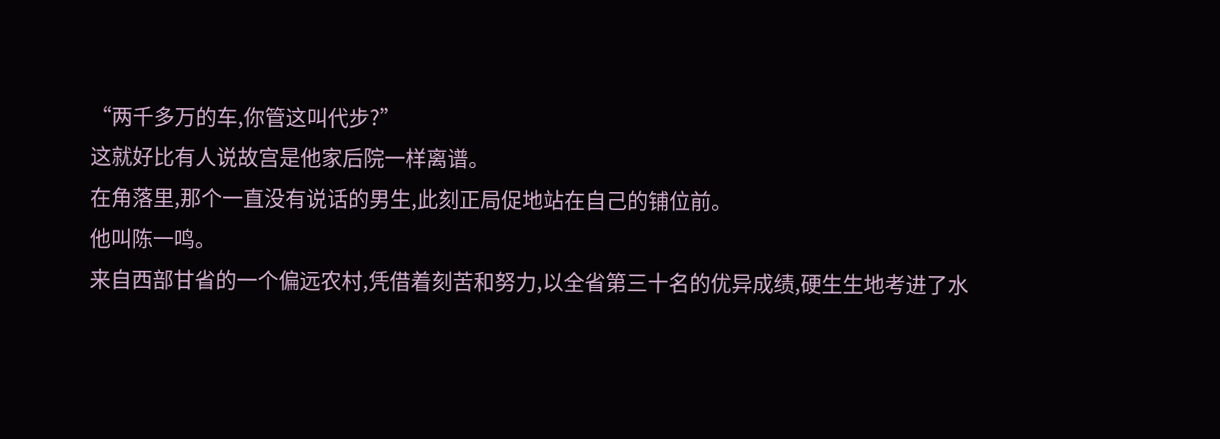“两千多万的车,你管这叫代步?”
这就好比有人说故宫是他家后院一样离谱。
在角落里,那个一直没有说话的男生,此刻正局促地站在自己的铺位前。
他叫陈一鸣。
来自西部甘省的一个偏远农村,凭借着刻苦和努力,以全省第三十名的优异成绩,硬生生地考进了水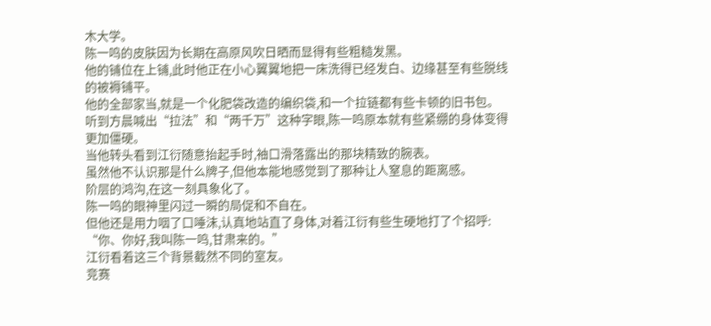木大学。
陈一鸣的皮肤因为长期在高原风吹日晒而显得有些粗糙发黑。
他的铺位在上铺,此时他正在小心翼翼地把一床洗得已经发白、边缘甚至有些脱线的被褥铺平。
他的全部家当,就是一个化肥袋改造的编织袋,和一个拉链都有些卡顿的旧书包。
听到方晨喊出“拉法”和“两千万”这种字眼,陈一鸣原本就有些紧绷的身体变得更加僵硬。
当他转头看到江衍随意抬起手时,袖口滑落露出的那块精致的腕表。
虽然他不认识那是什么牌子,但他本能地感觉到了那种让人窒息的距离感。
阶层的鸿沟,在这一刻具象化了。
陈一鸣的眼神里闪过一瞬的局促和不自在。
但他还是用力咽了口唾沫,认真地站直了身体,对着江衍有些生硬地打了个招呼:
“你、你好,我叫陈一鸣,甘肃来的。”
江衍看着这三个背景截然不同的室友。
竞赛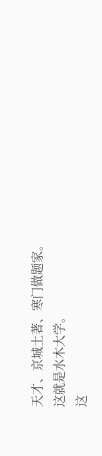天才、京城土著、寒门做题家。
这就是水木大学。
这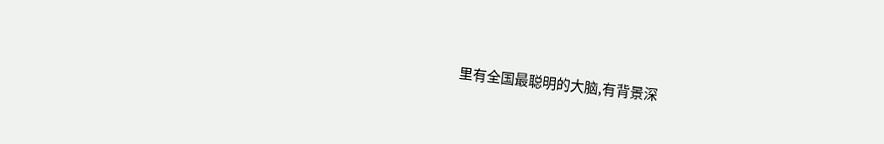里有全国最聪明的大脑,有背景深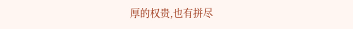厚的权贵,也有拼尽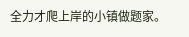全力才爬上岸的小镇做题家。